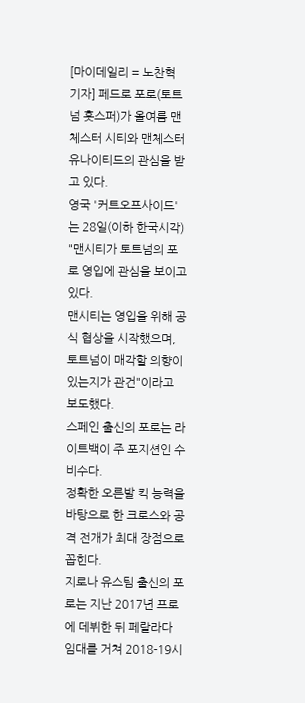[마이데일리 = 노찬혁 기자] 페드로 포로(토트넘 홋스퍼)가 올여름 맨체스터 시티와 맨체스터 유나이티드의 관심을 받고 있다.
영국 '커트오프사이드'는 28일(이하 한국시각) "맨시티가 토트넘의 포로 영입에 관심을 보이고 있다.
맨시티는 영입을 위해 공식 협상을 시작했으며, 토트넘이 매각할 의향이 있는지가 관건"이라고 보도했다.
스페인 출신의 포로는 라이트백이 주 포지션인 수비수다.
정확한 오른발 킥 능력을 바탕으로 한 크로스와 공격 전개가 최대 장점으로 꼽힌다.
지로나 유스팀 출신의 포로는 지난 2017년 프로에 데뷔한 뒤 페랄라다 임대를 거쳐 2018-19시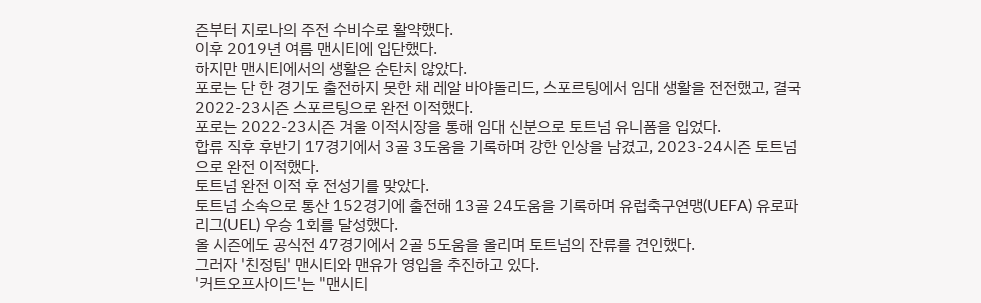즌부터 지로나의 주전 수비수로 활약했다.
이후 2019년 여름 맨시티에 입단했다.
하지만 맨시티에서의 생활은 순탄치 않았다.
포로는 단 한 경기도 출전하지 못한 채 레알 바야돌리드, 스포르팅에서 임대 생활을 전전했고, 결국 2022-23시즌 스포르팅으로 완전 이적했다.
포로는 2022-23시즌 겨울 이적시장을 통해 임대 신분으로 토트넘 유니폼을 입었다.
합류 직후 후반기 17경기에서 3골 3도움을 기록하며 강한 인상을 남겼고, 2023-24시즌 토트넘으로 완전 이적했다.
토트넘 완전 이적 후 전성기를 맞았다.
토트넘 소속으로 통산 152경기에 출전해 13골 24도움을 기록하며 유럽축구연맹(UEFA) 유로파리그(UEL) 우승 1회를 달성했다.
올 시즌에도 공식전 47경기에서 2골 5도움을 올리며 토트넘의 잔류를 견인했다.
그러자 '친정팀' 맨시티와 맨유가 영입을 추진하고 있다.
'커트오프사이드'는 "맨시티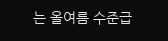는 올여름 수준급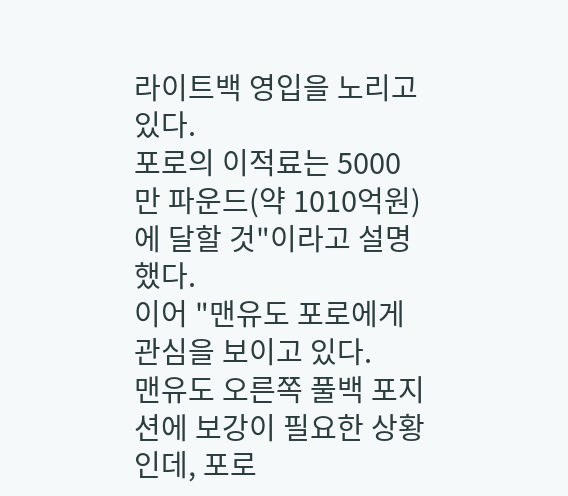라이트백 영입을 노리고 있다.
포로의 이적료는 5000만 파운드(약 1010억원)에 달할 것"이라고 설명했다.
이어 "맨유도 포로에게 관심을 보이고 있다.
맨유도 오른쪽 풀백 포지션에 보강이 필요한 상황인데, 포로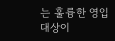는 훌륭한 영입 대상이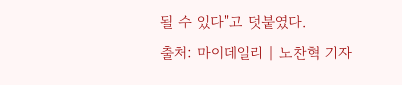될 수 있다"고 덧붙였다.
출처: 마이데일리 | 노찬혁 기자